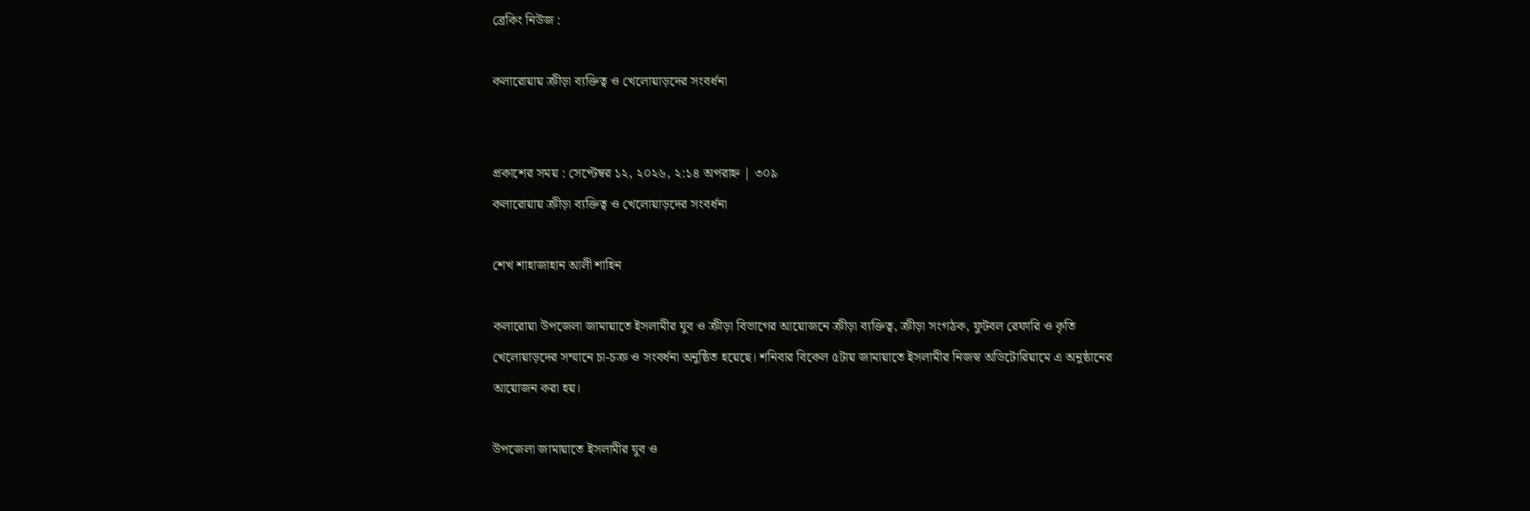ব্রেকিং নিউজ :

কলারোয়ায় ক্রীড়া ব্যক্তিত্ব ও খেলোয়াড়দের সংবর্ধনা


প্রকাশের সময় : সেপ্টেম্বর ১২, ২০২৬, ২:১৪ অপরাহ্ন | ৩০৯
কলারোয়ায় ক্রীড়া ব্যক্তিত্ব ও খেলোয়াড়দের সংবর্ধনা

শেখ শাহাজাহান আলী শাহিন

কলারোয়া উপজেলা জামায়াতে ইসলামীর যুব ও ক্রীড়া বিভাগের আয়োজনে ক্রীড়া ব্যক্তিত্ব, ক্রীড়া সংগঠক, ফুটবল রেফারি ও কৃতি খেলোয়াড়দের সম্মানে চা-চক্র ও সংবর্ধনা অনুষ্ঠিত হয়েছে। শনিবার বিকেল ৫টায় জামায়াতে ইসলামীর নিজস্ব অডিটোরিয়ামে এ অনুষ্ঠানের আয়োজন করা হয়।

উপজেলা জামায়াতে ইসলামীর যুব ও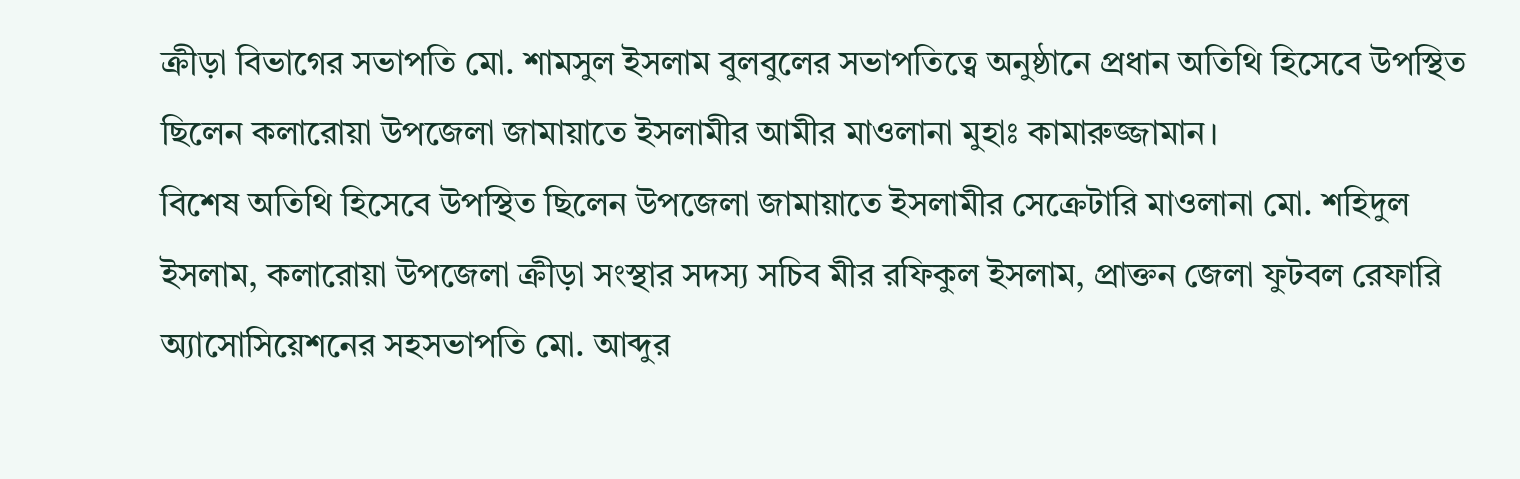ক্রীড়া বিভাগের সভাপতি মো. শামসুল ইসলাম বুলবুলের সভাপতিত্বে অনুষ্ঠানে প্রধান অতিথি হিসেবে উপস্থিত ছিলেন কলারোয়া উপজেলা জামায়াতে ইসলামীর আমীর মাওলানা মুহাঃ কামারুজ্জামান।
বিশেষ অতিথি হিসেবে উপস্থিত ছিলেন উপজেলা জামায়াতে ইসলামীর সেক্রেটারি মাওলানা মো. শহিদুল ইসলাম, কলারোয়া উপজেলা ক্রীড়া সংস্থার সদস্য সচিব মীর রফিকুল ইসলাম, প্রাক্তন জেলা ফুটবল রেফারি অ্যাসোসিয়েশনের সহসভাপতি মো. আব্দুর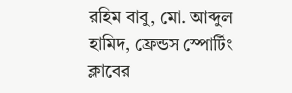রহিম বাবু, মো. আব্দুল হামিদ, ফ্রেন্ডস স্পোর্টিং ক্লাবের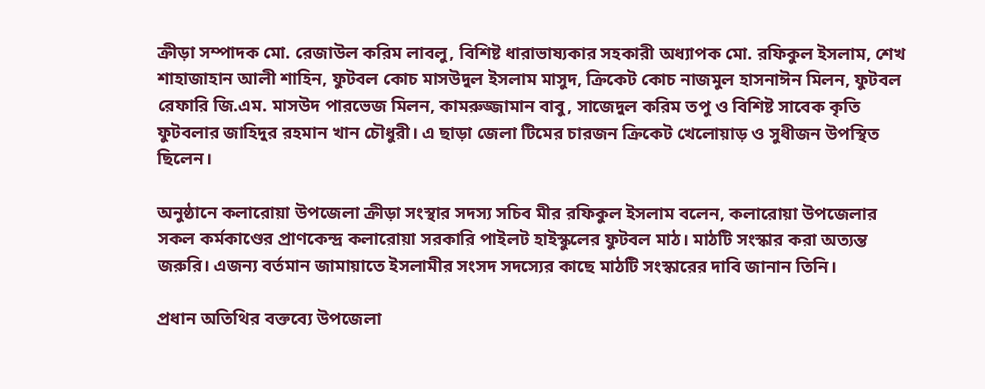ক্রীড়া সম্পাদক মো. রেজাউল করিম লাবলু, বিশিষ্ট ধারাভাষ্যকার সহকারী অধ্যাপক মো. রফিকুল ইসলাম, শেখ শাহাজাহান আলী শাহিন, ফুটবল কোচ মাসউদুল ইসলাম মাসুদ, ক্রিকেট কোচ নাজমুল হাসনাঈন মিলন, ফুটবল রেফারি জি.এম. মাসউদ পারভেজ মিলন, কামরুজ্জামান বাবু, সাজেদুল করিম তপু ও বিশিষ্ট সাবেক কৃতি ফুটবলার জাহিদুর রহমান খান চৌধুরী। এ ছাড়া জেলা টিমের চারজন ক্রিকেট খেলোয়াড় ও সুধীজন উপস্থিত ছিলেন।

অনুষ্ঠানে কলারোয়া উপজেলা ক্রীড়া সংস্থার সদস্য সচিব মীর রফিকুল ইসলাম বলেন, কলারোয়া উপজেলার সকল কর্মকাণ্ডের প্রাণকেন্দ্র কলারোয়া সরকারি পাইলট হাইস্কুলের ফুটবল মাঠ। মাঠটি সংস্কার করা অত্যন্ত জরুরি। এজন্য বর্তমান জামায়াতে ইসলামীর সংসদ সদস্যের কাছে মাঠটি সংস্কারের দাবি জানান তিনি।

প্রধান অতিথির বক্তব্যে উপজেলা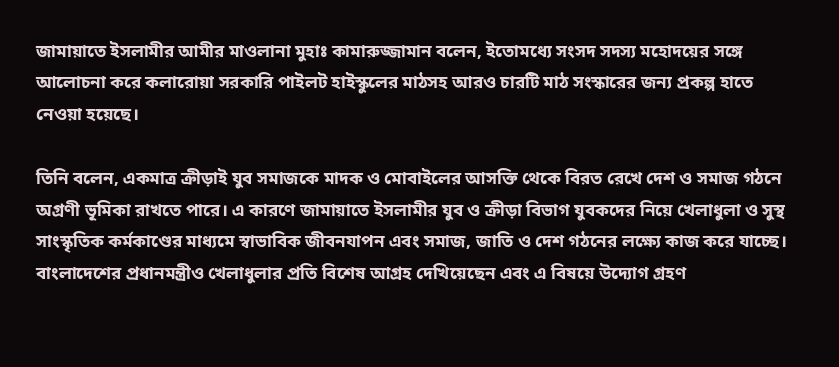জামায়াতে ইসলামীর আমীর মাওলানা মুহাঃ কামারুজ্জামান বলেন, ইতোমধ্যে সংসদ সদস্য মহোদয়ের সঙ্গে আলোচনা করে কলারোয়া সরকারি পাইলট হাইস্কুলের মাঠসহ আরও চারটি মাঠ সংস্কারের জন্য প্রকল্প হাতে নেওয়া হয়েছে।

তিনি বলেন, একমাত্র ক্রীড়াই যুব সমাজকে মাদক ও মোবাইলের আসক্তি থেকে বিরত রেখে দেশ ও সমাজ গঠনে অগ্রণী ভূমিকা রাখতে পারে। এ কারণে জামায়াতে ইসলামীর যুব ও ক্রীড়া বিভাগ যুবকদের নিয়ে খেলাধুলা ও সুস্থ সাংস্কৃতিক কর্মকাণ্ডের মাধ্যমে স্বাভাবিক জীবনযাপন এবং সমাজ, জাতি ও দেশ গঠনের লক্ষ্যে কাজ করে যাচ্ছে। বাংলাদেশের প্রধানমন্ত্রীও খেলাধুলার প্রতি বিশেষ আগ্রহ দেখিয়েছেন এবং এ বিষয়ে উদ্যোগ গ্রহণ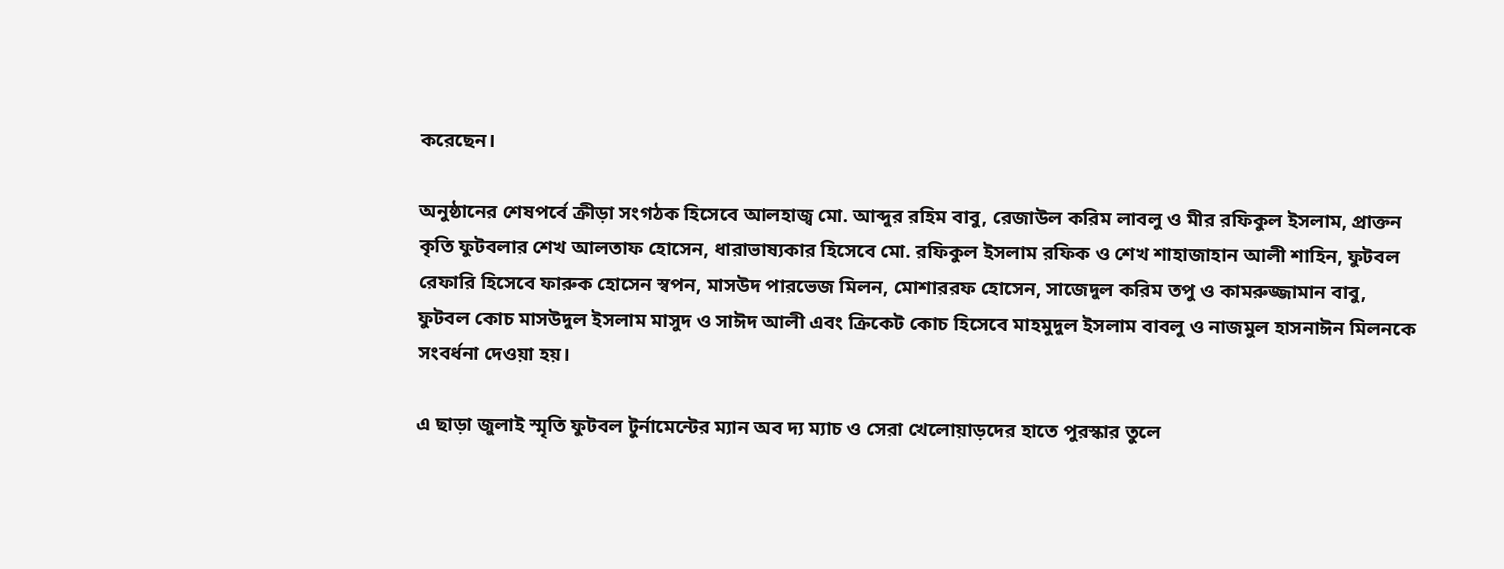করেছেন।

অনুষ্ঠানের শেষপর্বে ক্রীড়া সংগঠক হিসেবে আলহাজ্ব মো. আব্দুর রহিম বাবু, রেজাউল করিম লাবলু ও মীর রফিকুল ইসলাম, প্রাক্তন কৃতি ফুটবলার শেখ আলতাফ হোসেন, ধারাভাষ্যকার হিসেবে মো. রফিকুল ইসলাম রফিক ও শেখ শাহাজাহান আলী শাহিন, ফুটবল রেফারি হিসেবে ফারুক হোসেন স্বপন, মাসউদ পারভেজ মিলন, মোশাররফ হোসেন, সাজেদুল করিম তপু ও কামরুজ্জামান বাবু, ফুটবল কোচ মাসউদুল ইসলাম মাসুদ ও সাঈদ আলী এবং ক্রিকেট কোচ হিসেবে মাহমুদুল ইসলাম বাবলু ও নাজমুল হাসনাঈন মিলনকে সংবর্ধনা দেওয়া হয়।

এ ছাড়া জুলাই স্মৃতি ফুটবল টুর্নামেন্টের ম্যান অব দ্য ম্যাচ ও সেরা খেলোয়াড়দের হাতে পুরস্কার তুলে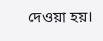দেওয়া হয়।